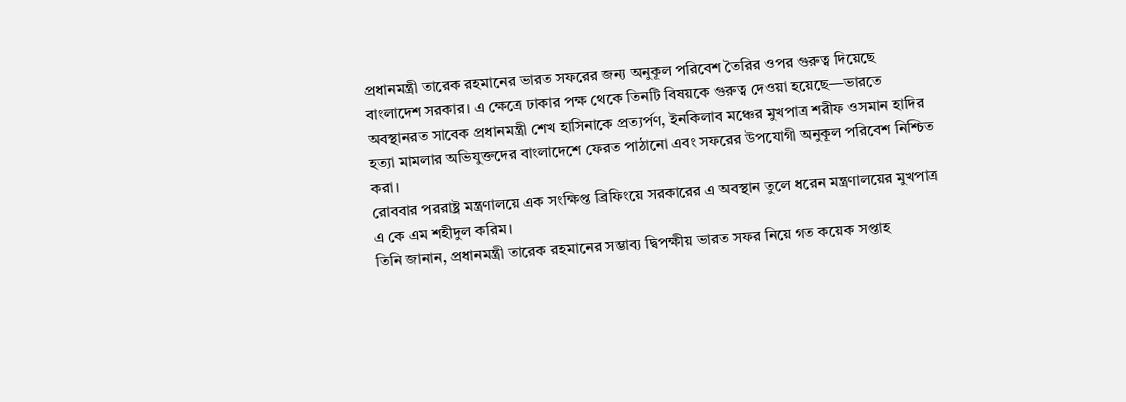প্রধানমন্ত্রী তারেক রহমানের ভারত সফরের জন্য অনুকূল পরিবেশ তৈরির ওপর গুরুত্ব দিয়েছে বাংলাদেশ সরকার। এ ক্ষেত্রে ঢাকার পক্ষ থেকে তিনটি বিষয়কে গুরুত্ব দেওয়া হয়েছে—ভারতে অবস্থানরত সাবেক প্রধানমন্ত্রী শেখ হাসিনাকে প্রত্যর্পণ, ইনকিলাব মঞ্চের মুখপাত্র শরীফ ওসমান হাদির হত্যা মামলার অভিযুক্তদের বাংলাদেশে ফেরত পাঠানো এবং সফরের উপযোগী অনুকূল পরিবেশ নিশ্চিত করা।
রোববার পররাষ্ট্র মন্ত্রণালয়ে এক সংক্ষিপ্ত ব্রিফিংয়ে সরকারের এ অবস্থান তুলে ধরেন মন্ত্রণালয়ের মুখপাত্র এ কে এম শহীদুল করিম।
তিনি জানান, প্রধানমন্ত্রী তারেক রহমানের সম্ভাব্য দ্বিপক্ষীয় ভারত সফর নিয়ে গত কয়েক সপ্তাহ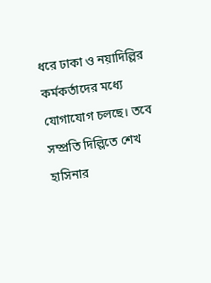ধরে ঢাকা ও নয়াদিল্লির কর্মকর্তাদের মধ্যে যোগাযোগ চলছে। তবে সম্প্রতি দিল্লিতে শেখ হাসিনার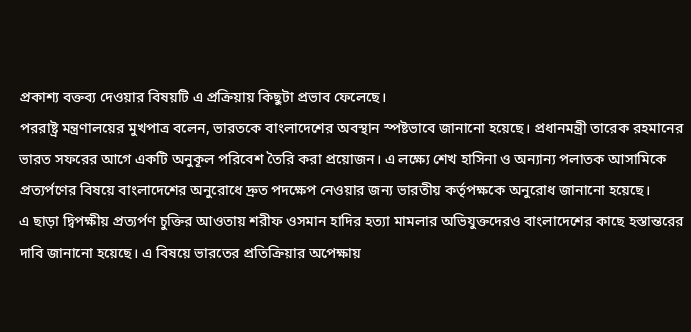প্রকাশ্য বক্তব্য দেওয়ার বিষয়টি এ প্রক্রিয়ায় কিছুটা প্রভাব ফেলেছে।
পররাষ্ট্র মন্ত্রণালয়ের মুখপাত্র বলেন, ভারতকে বাংলাদেশের অবস্থান স্পষ্টভাবে জানানো হয়েছে। প্রধানমন্ত্রী তারেক রহমানের ভারত সফরের আগে একটি অনুকূল পরিবেশ তৈরি করা প্রয়োজন। এ লক্ষ্যে শেখ হাসিনা ও অন্যান্য পলাতক আসামিকে প্রত্যর্পণের বিষয়ে বাংলাদেশের অনুরোধে দ্রুত পদক্ষেপ নেওয়ার জন্য ভারতীয় কর্তৃপক্ষকে অনুরোধ জানানো হয়েছে।
এ ছাড়া দ্বিপক্ষীয় প্রত্যর্পণ চুক্তির আওতায় শরীফ ওসমান হাদির হত্যা মামলার অভিযুক্তদেরও বাংলাদেশের কাছে হস্তান্তরের দাবি জানানো হয়েছে। এ বিষয়ে ভারতের প্রতিক্রিয়ার অপেক্ষায়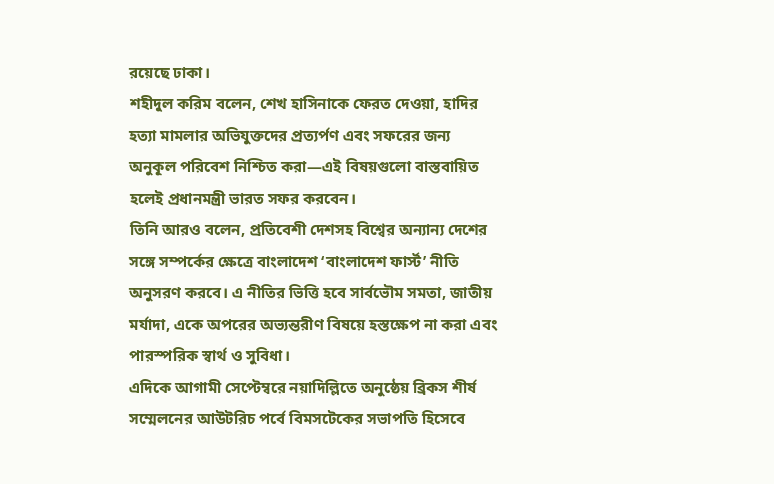রয়েছে ঢাকা।
শহীদুল করিম বলেন, শেখ হাসিনাকে ফেরত দেওয়া, হাদির হত্যা মামলার অভিযুক্তদের প্রত্যর্পণ এবং সফরের জন্য অনুকূল পরিবেশ নিশ্চিত করা—এই বিষয়গুলো বাস্তবায়িত হলেই প্রধানমন্ত্রী ভারত সফর করবেন।
তিনি আরও বলেন, প্রতিবেশী দেশসহ বিশ্বের অন্যান্য দেশের সঙ্গে সম্পর্কের ক্ষেত্রে বাংলাদেশ ‘বাংলাদেশ ফার্স্ট’ নীতি অনুসরণ করবে। এ নীতির ভিত্তি হবে সার্বভৌম সমতা, জাতীয় মর্যাদা, একে অপরের অভ্যন্তরীণ বিষয়ে হস্তক্ষেপ না করা এবং পারস্পরিক স্বার্থ ও সুবিধা।
এদিকে আগামী সেপ্টেম্বরে নয়াদিল্লিতে অনুষ্ঠেয় ব্রিকস শীর্ষ সম্মেলনের আউটরিচ পর্বে বিমসটেকের সভাপতি হিসেবে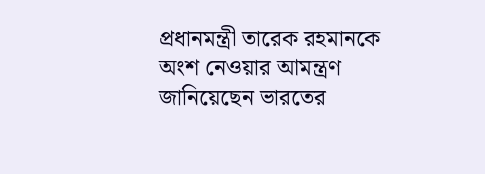প্রধানমন্ত্রী তারেক রহমানকে অংশ নেওয়ার আমন্ত্রণ জানিয়েছেন ভারতের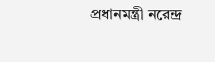প্রধানমন্ত্রী নরেন্দ্র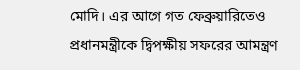মোদি। এর আগে গত ফেব্রুয়ারিতেও প্রধানমন্ত্রীকে দ্বিপক্ষীয় সফরের আমন্ত্রণ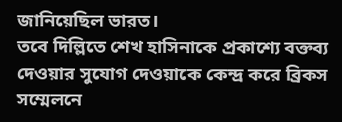জানিয়েছিল ভারত।
তবে দিল্লিতে শেখ হাসিনাকে প্রকাশ্যে বক্তব্য দেওয়ার সুযোগ দেওয়াকে কেন্দ্র করে ব্রিকস সম্মেলনে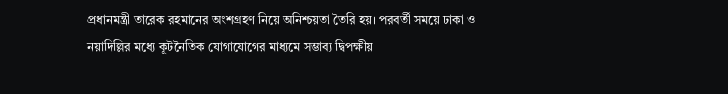প্রধানমন্ত্রী তারেক রহমানের অংশগ্রহণ নিয়ে অনিশ্চয়তা তৈরি হয়। পরবর্তী সময়ে ঢাকা ও নয়াদিল্লির মধ্যে কূটনৈতিক যোগাযোগের মাধ্যমে সম্ভাব্য দ্বিপক্ষীয়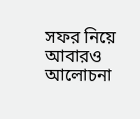সফর নিয়ে আবারও আলোচনা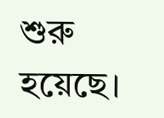শুরু হয়েছে।